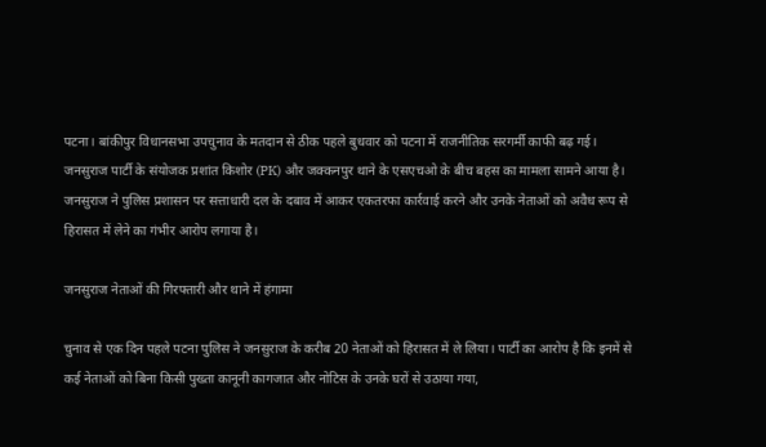पटना। बांकीपुर विधानसभा उपचुनाव के मतदान से ठीक पहले बुधवार को पटना में राजनीतिक सरगर्मी काफी बढ़ गई। जनसुराज पार्टी के संयोजक प्रशांत किशोर (PK) और जक्कनपुर थाने के एसएचओ के बीच बहस का मामला सामने आया है। जनसुराज ने पुलिस प्रशासन पर सत्ताधारी दल के दबाव में आकर एकतरफा कार्रवाई करने और उनके नेताओं को अवैध रूप से हिरासत में लेने का गंभीर आरोप लगाया है।

जनसुराज नेताओं की गिरफ्तारी और थाने में हंगामा

चुनाव से एक दिन पहले पटना पुलिस ने जनसुराज के करीब 20 नेताओं को हिरासत में ले लिया। पार्टी का आरोप है कि इनमें से कई नेताओं को बिना किसी पुख्ता कानूनी कागजात और नोटिस के उनके घरों से उठाया गया,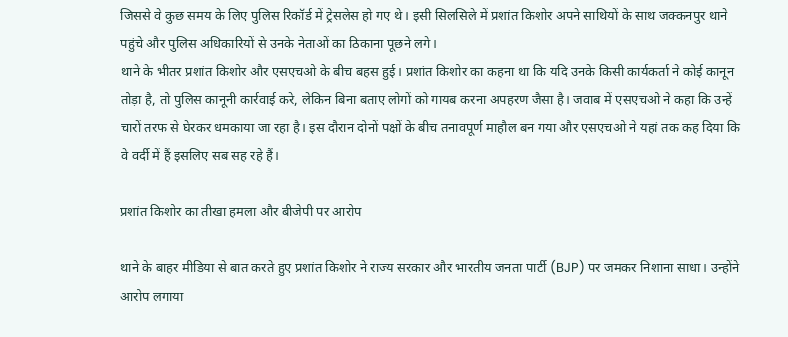जिससे वे कुछ समय के लिए पुलिस रिकॉर्ड में ट्रेसलेस हो गए थे। इसी सिलसिले में प्रशांत किशोर अपने साथियों के साथ जक्कनपुर थाने पहुंचे और पुलिस अधिकारियों से उनके नेताओं का ठिकाना पूछने लगे।
थाने के भीतर प्रशांत किशोर और एसएचओ के बीच बहस हुई। प्रशांत किशोर का कहना था कि यदि उनके किसी कार्यकर्ता ने कोई कानून तोड़ा है, तो पुलिस कानूनी कार्रवाई करे, लेकिन बिना बताए लोगों को गायब करना अपहरण जैसा है। जवाब में एसएचओ ने कहा कि उन्हें चारों तरफ से घेरकर धमकाया जा रहा है। इस दौरान दोनों पक्षों के बीच तनावपूर्ण माहौल बन गया और एसएचओ ने यहां तक कह दिया कि वे वर्दी में हैं इसलिए सब सह रहे हैं।

प्रशांत किशोर का तीखा हमला और बीजेपी पर आरोप

थाने के बाहर मीडिया से बात करते हुए प्रशांत किशोर ने राज्य सरकार और भारतीय जनता पार्टी (BJP) पर जमकर निशाना साधा। उन्होंने आरोप लगाया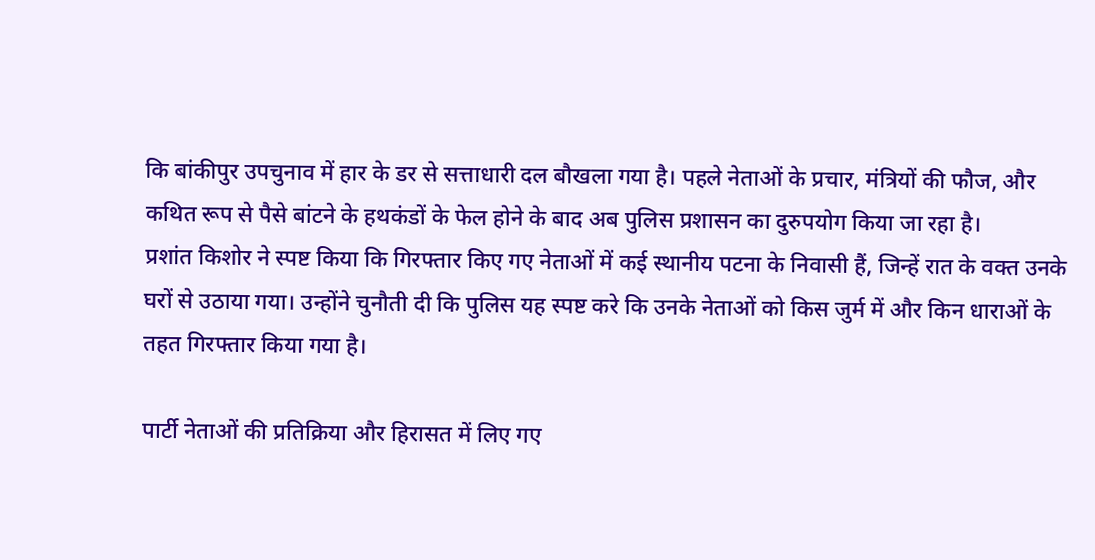कि बांकीपुर उपचुनाव में हार के डर से सत्ताधारी दल बौखला गया है। पहले नेताओं के प्रचार, मंत्रियों की फौज, और कथित रूप से पैसे बांटने के हथकंडों के फेल होने के बाद अब पुलिस प्रशासन का दुरुपयोग किया जा रहा है।
प्रशांत किशोर ने स्पष्ट किया कि गिरफ्तार किए गए नेताओं में कई स्थानीय पटना के निवासी हैं, जिन्हें रात के वक्त उनके घरों से उठाया गया। उन्होंने चुनौती दी कि पुलिस यह स्पष्ट करे कि उनके नेताओं को किस जुर्म में और किन धाराओं के तहत गिरफ्तार किया गया है।

पार्टी नेताओं की प्रतिक्रिया और हिरासत में लिए गए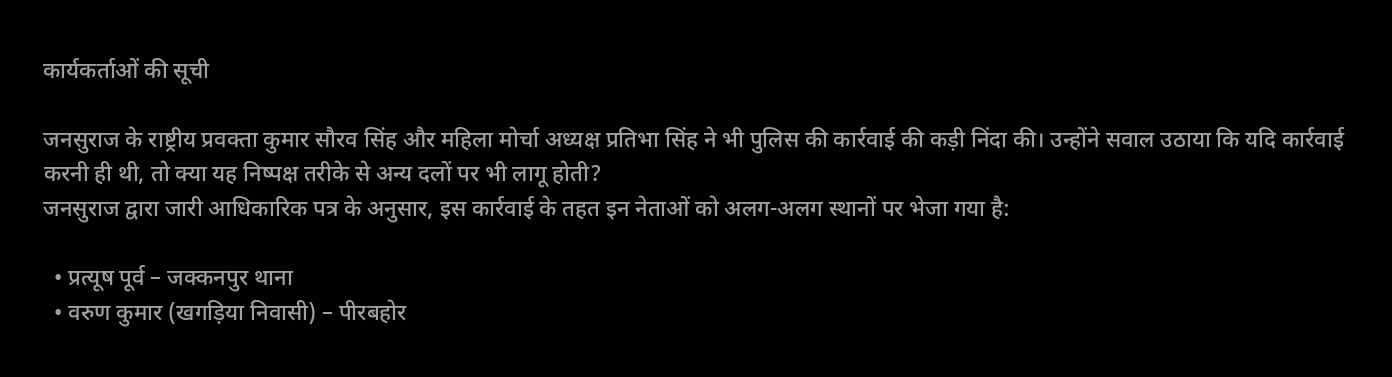कार्यकर्ताओं की सूची

जनसुराज के राष्ट्रीय प्रवक्ता कुमार सौरव सिंह और महिला मोर्चा अध्यक्ष प्रतिभा सिंह ने भी पुलिस की कार्रवाई की कड़ी निंदा की। उन्होंने सवाल उठाया कि यदि कार्रवाई करनी ही थी, तो क्या यह निष्पक्ष तरीके से अन्य दलों पर भी लागू होती?
जनसुराज द्वारा जारी आधिकारिक पत्र के अनुसार, इस कार्रवाई के तहत इन नेताओं को अलग-अलग स्थानों पर भेजा गया है:

  • प्रत्यूष पूर्व – जक्कनपुर थाना
  • वरुण कुमार (खगड़िया निवासी) – पीरबहोर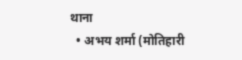थाना
  • अभय शर्मा (मोतिहारी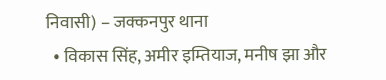निवासी) – जक्कनपुर थाना
  • विकास सिंह, अमीर इम्तियाज, मनीष झा और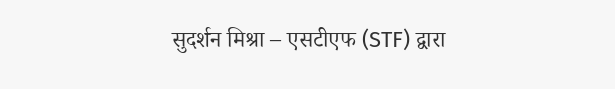सुदर्शन मिश्रा – एसटीएफ (STF) द्वारा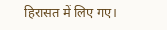हिरासत में लिए गए।